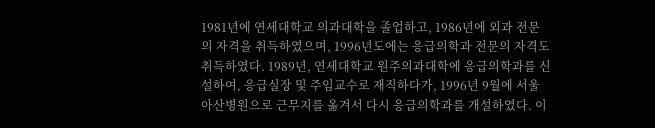1981년에 연세대학교 의과대학을 졸업하고, 1986년에 외과 전문의 자격을 취득하였으며, 1996년도에는 응급의학과 전문의 자격도 취득하였다. 1989년, 연세대학교 원주의과대학에 응급의학과를 신설하여, 응급실장 및 주임교수로 재직하다가, 1996년 9월에 서울아산병원으로 근무지를 옮겨서 다시 응급의학과를 개설하였다. 이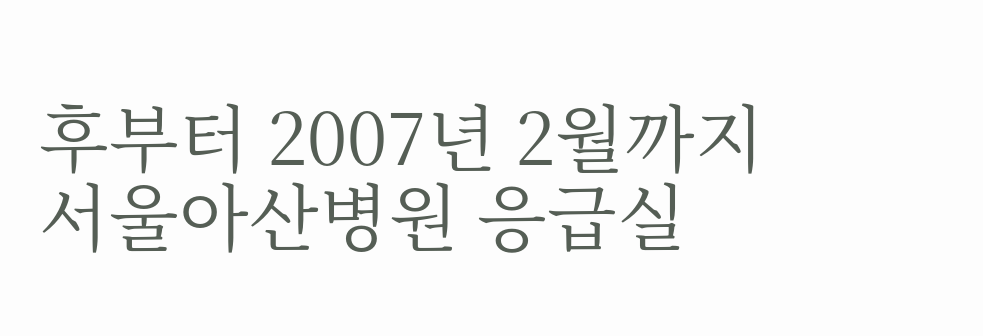후부터 2007년 2월까지 서울아산병원 응급실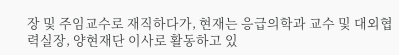장 및 주임교수로 재직하다가, 현재는 응급의학과 교수 및 대외협력실장, 양현재단 이사로 활동하고 있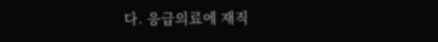다. 응급의료에 재직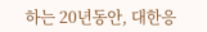하는 20년동안, 대한응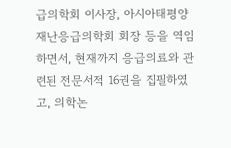급의학회 이사장, 아시아태평양 재난응급의학회 회장 등을 역임하면서, 현재까지 응급의료와 관련된 전문서적 16권을 집필하였고, 의학논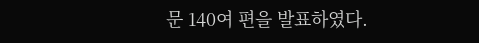문 140여 편을 발표하였다.